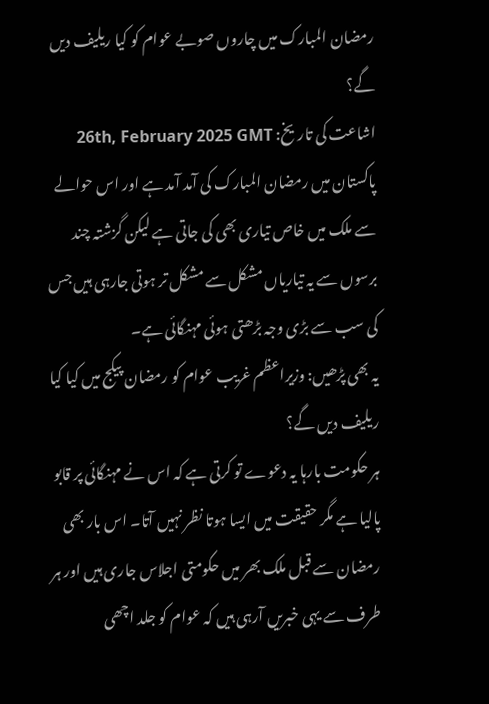رمضان المبارک میں چاروں صوبے عوام کو کیا ریلیف دیں گے؟
اشاعت کی تاریخ: 26th, February 2025 GMT
پاکستان میں رمضان المبارک کی آمد آمد ہے اور اس حوالے سے ملک میں خاص تیاری بھی کی جاتی ہے لیکن گزشتہ چند برسوں سے یہ تیاریاں مشکل سے مشکل تر ہوتی جارہی ہیں جس کی سب سے بڑی وجہ بڑھتی ہوئی مہنگائی ہے۔
یہ بھی پڑھیں: وزیراعظم غریب عوام کو رمضان پیکج میں کیا کیا ریلیف دیں گے؟
ہر حکومت بارہا یہ دعوے تو کرتی ہے کہ اس نے مہنگائی پر قابو پالیا ہے مگر حقیقت میں ایسا ہوتا نظر نہیں آتا۔ اس بار بھی رمضان سے قبل ملک بھر میں حکومتی اجلاس جاری ہیں اور ہر طرف سے یہی خبریں آرہی ہیں کہ عوام کو جلد اچھی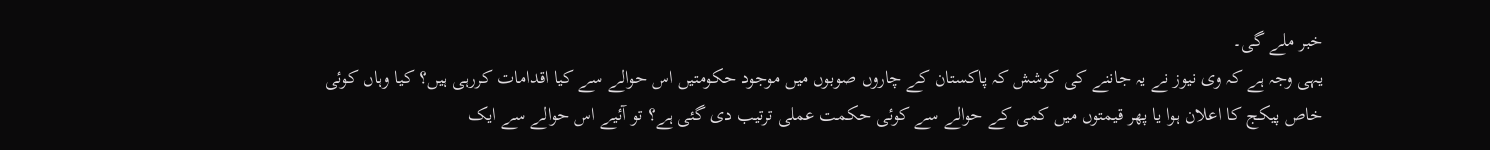خبر ملے گی۔
یہی وجہ ہے کہ وی نیوز نے یہ جاننے کی کوشش کہ پاکستان کے چاروں صوبوں میں موجود حکومتیں اس حوالے سے کیا اقدامات کررہی ہیں؟ کیا وہاں کوئی خاص پیکج کا اعلان ہوا یا پھر قیمتوں میں کمی کے حوالے سے کوئی حکمت عملی ترتیب دی گئی ہے؟ تو آئیے اس حوالے سے ایک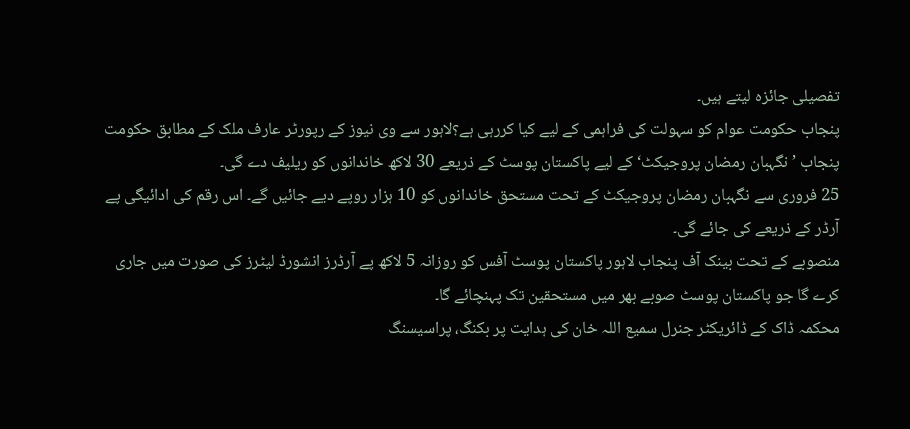تفصیلی جائزہ لیتے ہیں۔
پنجاب حکومت عوام کو سہولت کی فراہمی کے لیے کیا کررہی ہے؟لاہور سے وی نیوز کے رپورٹر عارف ملک کے مطابق حکومت پنجاب ’نگہبان رمضان پروجیکٹ‘ کے لیے پاکستان پوسٹ کے ذریعے 30 لاکھ خاندانوں کو ریلیف دے گی۔
25 فروری سے نگہبان رمضان پروجیکٹ کے تحت مستحق خاندانوں کو 10 ہزار روپے دیے جائیں گے۔ اس رقم کی ادائیگی پے آرڈر کے ذریعے کی جائے گی۔
منصوبے کے تحت بینک آف پنجاب لاہور پاکستان پوسٹ آفس کو روزانہ 5 لاکھ پے آرڈرز انشورڈ لیٹرز کی صورت میں جاری کرے گا جو پاکستان پوسٹ صوبے بھر میں مستحقین تک پہنچائے گا۔
محکمہ ڈاک کے ڈائریکٹر جنرل سمیع اللہ خان کی ہدایت پر بکنگ، پراسیسنگ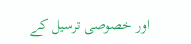اور خصوصی ترسیل کے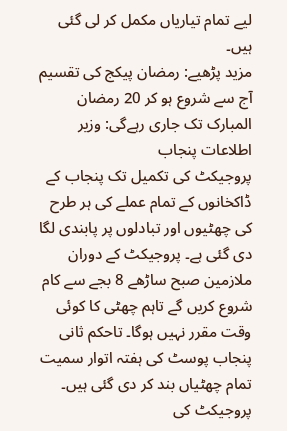لیے تمام تیاریاں مکمل کر لی گئی ہیں۔
مزید پڑھیے: رمضان پیکج کی تقسیم آج سے شروع ہو کر 20 رمضان المبارک تک جاری رہےگی: وزیر اطلاعات پنجاب
پروجیکٹ کی تکمیل تک پنجاب کے ڈاکخانوں کے تمام عملے کی ہر طرح کی چھٹیوں اور تبادلوں پر پابندی لگا دی گئی ہے۔ پروجیکٹ کے دوران ملازمین صبح ساڑھے 8 بجے سے کام شروع کریں گے تاہم چھٹی کا کوئی وقت مقرر نہیں ہوگا۔ تاحکم ثانی پنجاب پوسٹ کی ہفتہ اتوار سمیت تمام چھٹیاں بند کر دی گئی ہیں۔ پروجیکٹ کی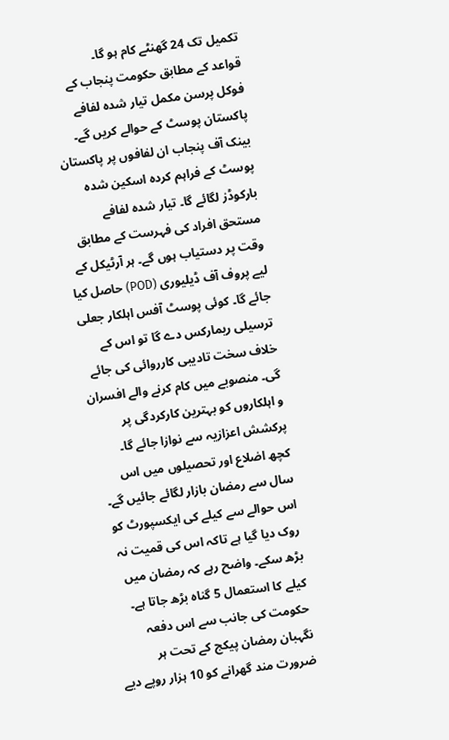تکمیل تک 24 گھنٹے کام ہو گا۔
قواعد کے مطابق حکومت پنجاب کے فوکل پرسن مکمل تیار شدہ لفافے پاکستان پوسٹ کے حوالے کریں گے۔ بینک آف پنجاب ان لفافوں پر پاکستان پوسٹ کے فراہم کردہ اسکین شدہ بارکوڈز لگائے گا۔ تیار شدہ لفافے مستحق افراد کی فہرست کے مطابق وقت پر دستیاب ہوں گے۔ ہر آرٹیکل کے لیے پروف آف ڈیلیوری (POD) حاصل کیا جائے گا۔ کوئی پوسٹ آفس اہلکار جعلی ترسیلی ریمارکس دے گا تو اس کے خلاف سخت تادیبی کارروائی کی جائے گی۔ منصوبے میں کام کرنے والے افسران و اہلکاروں کو بہترین کارکردگی پر پرکشش اعزازیہ سے نوازا جائے گا۔
کچھ اضلاع اور تحصیلوں میں اس سال سے رمضان بازار لگائے جائیں گے۔ اس حوالے سے کیلے کی ایکسپورٹ کو روک دیا گیا ہے تاکہ اس کی قمیت نہ بڑھ سکے۔ واضح رہے کہ رمضان میں کیلے کا استعمال 5 گناہ بڑھ جاتا ہے۔
حکومت کی جانب سے اس دفعہ نگہبان رمضان پیکج کے تحت ہر ضرورت مند گھرانے کو 10 ہزار روپے دیے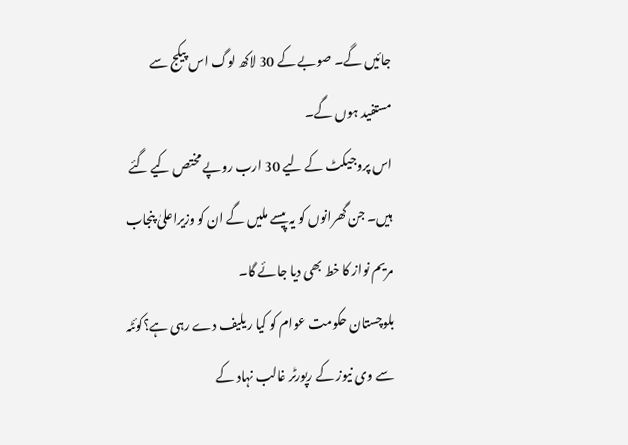جائیں گے۔ صوبے کے 30 لاکھ لوگ اس پیکج سے مستفید ہوں گے۔
اس پروجیکٹ کے لیے 30 ارب روپے مختص کیے گئے ہیں۔ جن گھرانوں کو یہ پیسے ملیں گے ان کو وزیراعلیٰ پنجاب مریم نواز کا خط بھی دیا جائے گا۔
بلوچستان حکومت عوام کو کیا ریلیف دے رہی ہے؟کوئٹہ سے وی نیوز کے رپورٹر غالب نہاد کے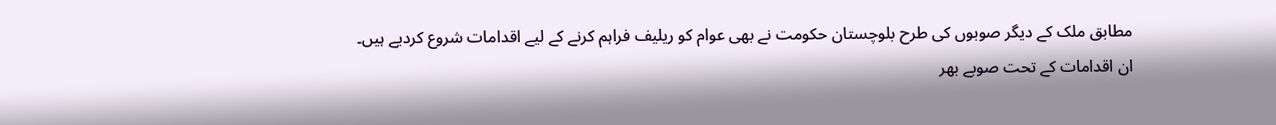مطابق ملک کے دیگر صوبوں کی طرح بلوچستان حکومت نے بھی عوام کو ریلیف فراہم کرنے کے لیے اقدامات شروع کردیے ہیں۔
ان اقدامات کے تحت صوبے بھر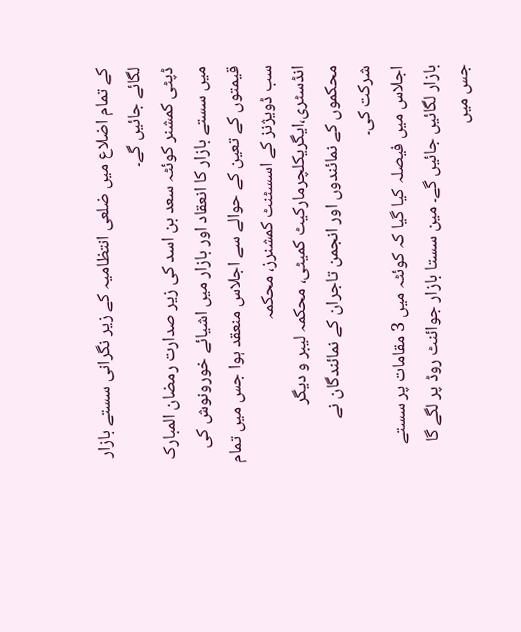کے تمام اضلاع میں ضلعی انتظامیہ کے زیر نگرانی سستے بازار لگائے جائیں گے۔
ڈپٹی کمشنر کوئٹہ سعد بن اسد کی زیر صدارت رمضان المبارک میں سستے بازار کا انعقاد اور بازار میں اشیائے خورونوش کی قیمتوں کے تعین کے حوالے سے اجلاس منعقد ہوا جس میں تمام سب ڈویژنز کے اسسٹنٹ کمشنرز، محکمہ انڈسٹری،ایگریکلچرمارکیٹ کمیٹی، محکمہ لیبر و دیگر محکموں کے نمائندوں اور انجمن تاجران کے نمائندگان نے شرکت کی۔
اجلاس میں فیصلہ کیا گیا کہ کوئٹہ میں 3 مقامات پر سستے بازار لگائیں جائیں گے۔ مین سستا بازار جوائنٹ روڈ پر لگے گا جس میں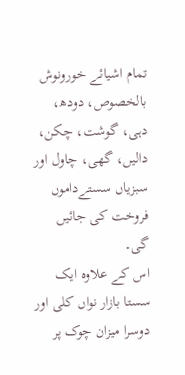تمام اشیائے خورونوش بالخصوص، دودھ، دہی، گوشت، چکن، دالیں، گھی، چاول اور سبزیاں سستےداموں فروخت کی جائیں گی۔
اس کے علاوہ ایک سستا بازار نواں کلی اور دوسرا میزان چوک پر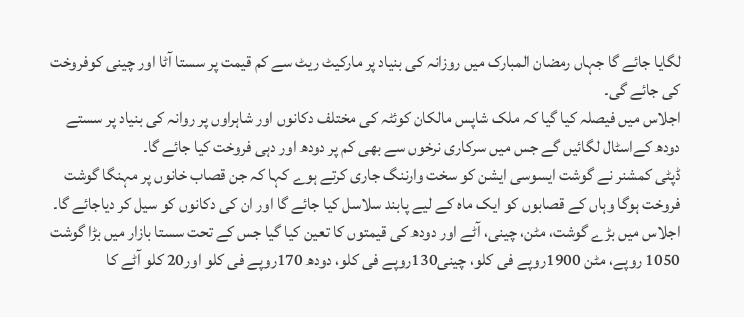لگایا جائے گا جہاں رمضان المبارک میں روزانہ کی بنیاد پر مارکیٹ ریٹ سے کم قیمت پر سستا آٹا اور چینی کوفروخت کی جائے گی۔
اجلاس میں فیصلہ کیا گیا کہ ملک شاپس مالکان کوئٹہ کی مختلف دکانوں اور شاہراوں پر روانہ کی بنیاد پر سستے دودھ کےاسٹال لگائیں گے جس میں سرکاری نرخوں سے بھی کم پر دودھ اور دہی فروخت کیا جائے گا۔
ڈپٹی کمشنر نے گوشت ایسوسی ایشن کو سخت وارننگ جاری کرتے ہوے کہا کہ جن قصاب خانوں پر مہنگا گوشت فروخت ہوگا وہاں کے قصابوں کو ایک ماہ کے لیے پابند سلاسل کیا جائے گا اور ان کی دکانوں کو سیل کر دیاجائے گا۔
اجلاس میں بڑے گوشت، مٹن، چینی، آٹے اور دودھ کی قیمتوں کا تعین کیا گیا جس کے تحت سستا بازار میں بڑا گوشت 1050 روپے، مٹن 1900روپے فی کلو، چینی130روپے فی کلو، دودھ 170روپے فی کلو اور20 کلو آٹے کا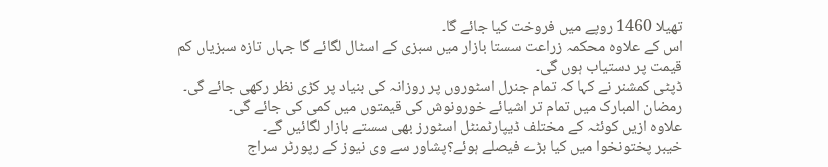تھیلا 1460 روپے میں فروخت کیا جائے گا۔
اس کے علاوہ محکمہ زراعت سستا بازار میں سبزی کے اسٹال لگائے گا جہاں تازہ سبزیاں کم قیمت پر دستیاب ہوں گی۔
ڈپٹی کمشنر نے کہا کہ تمام جنرل اسٹوروں پر روزانہ کی بنیاد پر کڑی نظر رکھی جائے گی۔ رمضان المبارک میں تمام تر اشیائے خورونوش کی قیمتوں میں کمی کی جائے گی۔
علاوہ ازیں کوئٹہ کے مختلف ڈیپارٹمنٹل اسٹورز بھی سستے بازار لگائیں گے۔
خیبر پختونخوا میں کیا بڑے فیصلے ہوئے؟پشاور سے وی نیوز کے رپورٹر سراج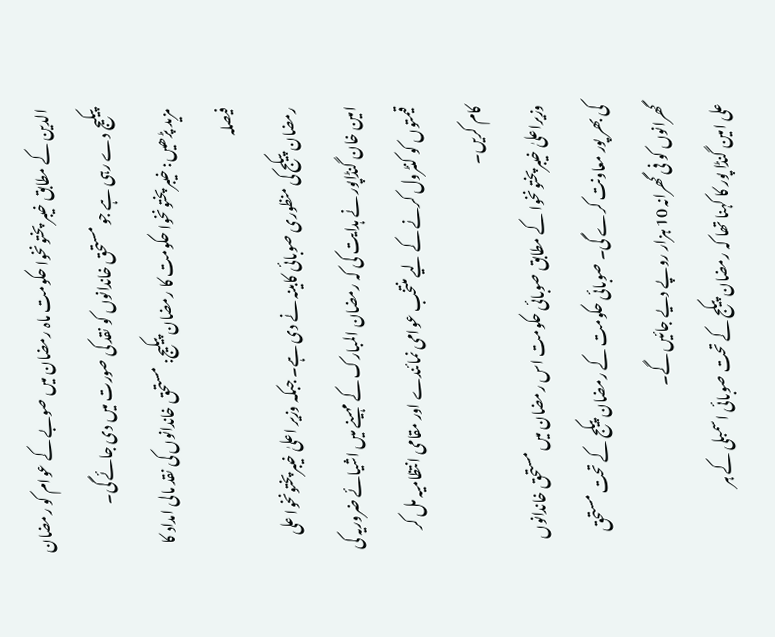الدین کے مطابق خیبر پختونخوا حکومت ماہ رمضان میں صوبے کے عوام کو رمضان پیکیج دے رہی ہے جو مستحق خاندانوں کو نقد کی صورت میں دی جائے گی۔
مزید پڑھیں: خیبرپختونخوا حکومت کا رمضان پیکیج: مستحق خاندانوں کی نقد مالی امداد کا فیصلہ
رمضان پیکج کی منظوری صوبائی کابینہ نے دی ہے۔ جبکہ وزیر اعلیٰ خیبرپختونخوا علی امین خان گنڈاپور نے ہدایت کی کہ رمضان المبارک کے مہینے میں اشیائے ضروریہ کی قیمتوں کو کنٹرول کرنے کے لیے منتخب عوامی نمائندے اور مقامی انتظامیہ مل کر کام کریں۔
وزیراعلیٰ خیبرپختونخوا کے مطابق صوبائی حکومت اس رمضان میں مستحق خاندانوں کی بھر پور معاونت کرے گی۔ صوبائی حکومت کے رمضان پیکج کے تحت مستحق گھرانوں کو فی گھرانہ 10 ہزار روپے دیے جائیں گے۔
علی امین گنڈا پور کا کہنا تھا کہ رمضان پیکج کے تحت صوبائی اسمبلی کے ہر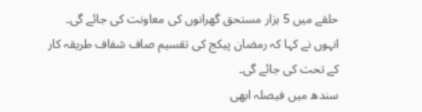حلقے میں 5 ہزار مستحق گھرانوں کی معاونت کی جائے گی۔
انہوں نے کہا کہ رمضان پیکج کی تقسیم صاف شفاف طریقہ کار کے تحت کی جائے گی۔
سندھ میں فیصلہ ابھی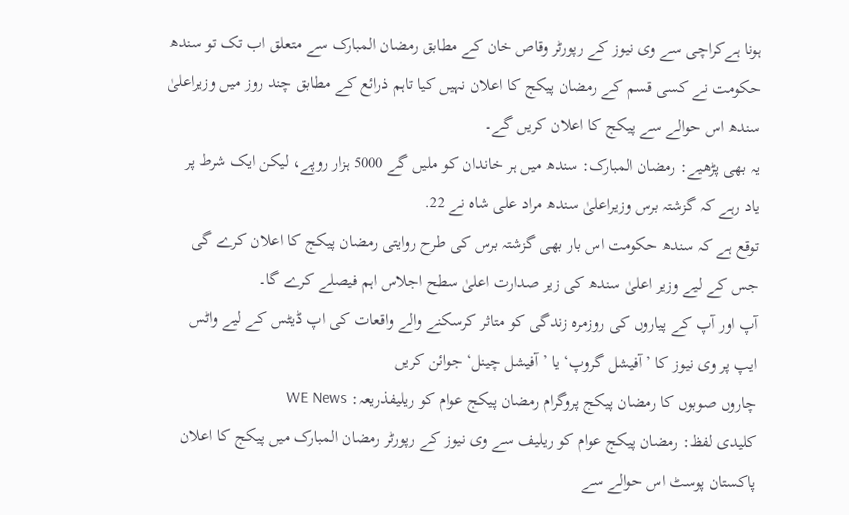ہونا ہےکراچی سے وی نیوز کے رپورٹر وقاص خان کے مطابق رمضان المبارک سے متعلق اب تک تو سندھ حکومت نے کسی قسم کے رمضان پیکج کا اعلان نہیں کیا تاہم ذرائع کے مطابق چند روز میں وزیراعلیٰ سندھ اس حوالے سے پیکج کا اعلان کریں گے۔
یہ بھی پڑھیے: رمضان المبارک: سندھ میں ہر خاندان کو ملیں گے 5000 ہزار روپے، لیکن ایک شرط پر
یاد رہے کہ گزشتہ برس وزیراعلیٰ سندھ مراد علی شاہ نے 22.
توقع ہے کہ سندھ حکومت اس بار بھی گزشتہ برس کی طرح روایتی رمضان پیکج کا اعلان کرے گی جس کے لیے وزیر اعلیٰ سندھ کی زیر صدارت اعلیٰ سطح اجلاس اہم فیصلے کرے گا۔
آپ اور آپ کے پیاروں کی روزمرہ زندگی کو متاثر کرسکنے والے واقعات کی اپ ڈیٹس کے لیے واٹس ایپ پر وی نیوز کا ’آفیشل گروپ‘ یا ’آفیشل چینل‘ جوائن کریں
چاروں صوبوں کا رمضان پیکج پروگرام رمضان پیکج عوام کو ریلیفذریعہ: WE News
کلیدی لفظ: رمضان پیکج عوام کو ریلیف سے وی نیوز کے رپورٹر رمضان المبارک میں پیکج کا اعلان پاکستان پوسٹ اس حوالے سے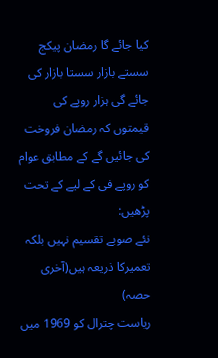کیا جائے گا رمضان پیکج سستے بازار سستا بازار کی جائے گی ہزار روپے کی قیمتوں کہ رمضان فروخت کی جائیں گے کے مطابق عوام کو روپے فی کے لیے کے تحت
پڑھیں:
نئے صوبے تقسیم نہیں بلکہ تعمیرکا ذریعہ ہیں(آخری حصہ)
ریاست چترال کو 1969 میں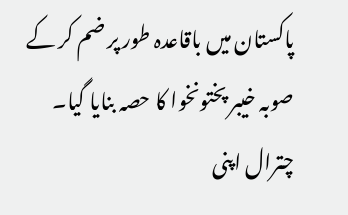پاکستان میں باقاعدہ طور پر ضم کر کے صوبہ خیبر پختونخوا کا حصہ بنایا گیا۔ چترال اپنی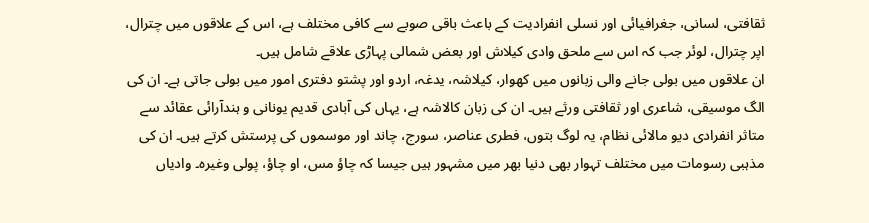ثقافتی، لسانی، جغرافیائی اور نسلی انفرادیت کے باعث باقی صوبے سے کافی مختلف ہے، اس کے علاقوں میں چترال، اپر چترال، لوئر جب کہ اس سے ملحق وادی کیلاش اور بعض شمالی پہاڑی علاقے شامل ہیں۔
ان علاقوں میں بولی جانے والی زبانوں میں کھوار، کیلاشہ، یدغہ، اردو اور پشتو دفتری امور میں بولی جاتی ہے۔ ان کی الگ موسیقی، شاعری اور ثقافتی ورثے ہیں۔ ان کی زبان کالاشہ ہے، یہاں کی آبادی قدیم یونانی و ہندآرائی عقائد سے متاثر انفرادی دیو مالائی نظام، یہ لوگ بتوں، فطری عناصر، سورج، چاند اور موسموں کی پرستش کرتے ہیں۔ ان کی مذہبی رسومات میں مختلف تہوار بھی دنیا بھر میں مشہور ہیں جیسا کہ چاؤ مس، او چاؤ، پولی وغیرہ۔ وادیاں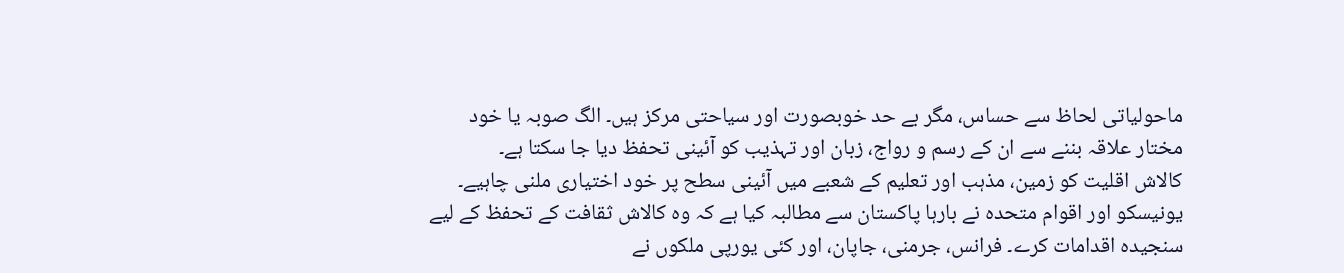ماحولیاتی لحاظ سے حساس، مگر بے حد خوبصورت اور سیاحتی مرکز ہیں۔ الگ صوبہ یا خود مختار علاقہ بننے سے ان کے رسم و رواج، زبان اور تہذیب کو آئینی تحفظ دیا جا سکتا ہے۔
کالاش اقلیت کو زمین، مذہب اور تعلیم کے شعبے میں آئینی سطح پر خود اختیاری ملنی چاہیے۔ یونیسکو اور اقوام متحدہ نے بارہا پاکستان سے مطالبہ کیا ہے کہ وہ کالاش ثقافت کے تحفظ کے لیے سنجیدہ اقدامات کرے۔ فرانس، جرمنی، جاپان، اور کئی یورپی ملکوں نے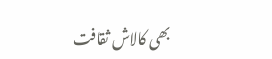بھی کالاش ثقافت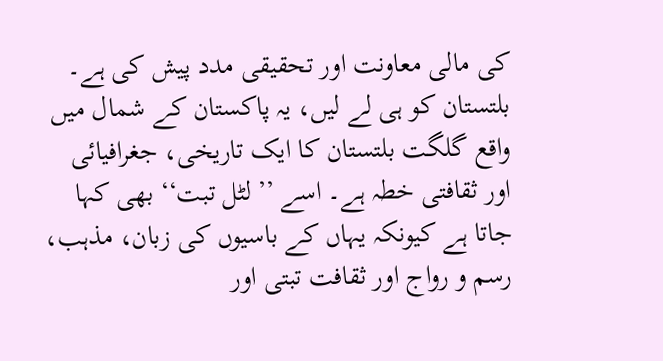کی مالی معاونت اور تحقیقی مدد پیش کی ہے۔
بلتستان کو ہی لے لیں، یہ پاکستان کے شمال میں واقع گلگت بلتستان کا ایک تاریخی، جغرافیائی اور ثقافتی خطہ ہے۔ اسے ’’ لٹل تبت‘‘ بھی کہا جاتا ہے کیونکہ یہاں کے باسیوں کی زبان، مذہب، رسم و رواج اور ثقافت تبتی اور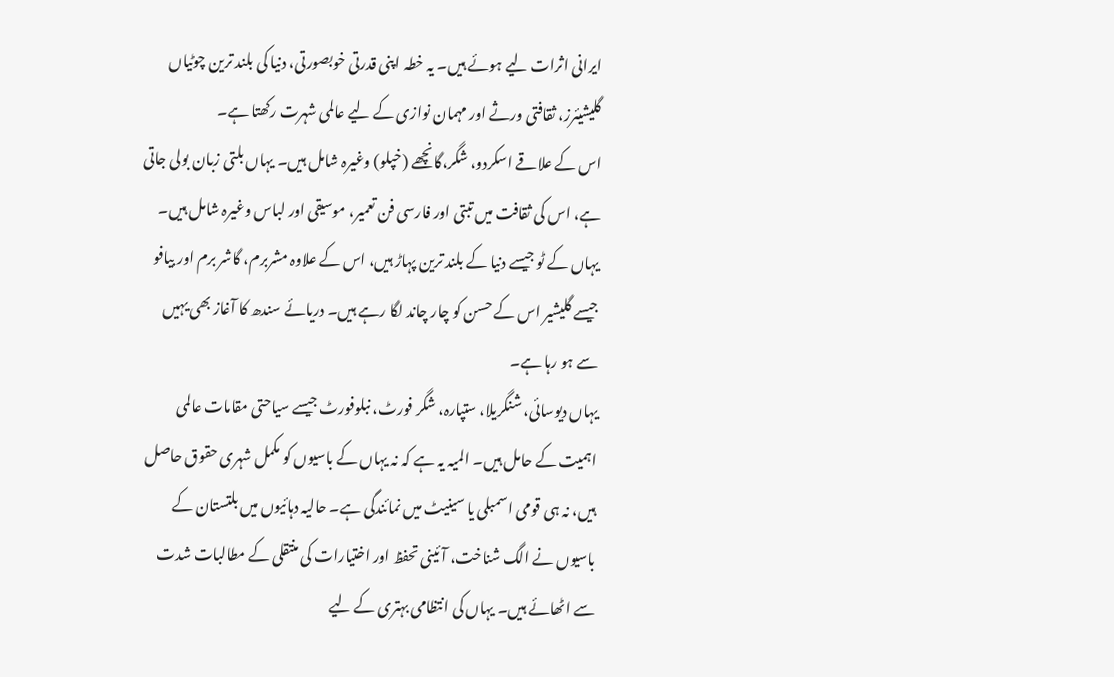ایرانی اثرات لیے ہوئے ہیں۔ یہ خطہ اپنی قدرتی خوبصورتی، دنیا کی بلند ترین چوٹیاں گلیشیئرز، ثقافتی ورثے اور مہمان نوازی کے لیے عالمی شہرت رکھتا ہے۔
اس کے علاقے اسکردو، شگر،گانچھے (خپلو) وغیرہ شامل ہیں۔ یہاں بلتی زبان بولی جاتی ہے، اس کی ثقافت میں تبتی اور فارسی فن تعمیر، موسیقی اور لباس وغیرہ شامل ہیں۔ یہاں کے ٹو جیسے دنیا کے بلند ترین پہاڑ ہیں، اس کے علاوہ مشربرم، گاشر برم اور بیافو جیسے گلیشیر اس کے حسن کو چار چاند لگا رہے ہیں۔ دریائے سندھ کا آغاز بھی یہیں سے ہو رہا ہے۔
یہاں دیوسائی، شنگریلا، ستپارہ، شگر فورٹ، نبلوفورٹ جیسے سیاحتی مقامات عالمی اہمیت کے حامل ہیں۔ المیہ یہ ہے کہ نہ یہاں کے باسیوں کو مکمل شہری حقوق حاصل ہیں، نہ ہی قومی اسمبلی یا سینیٹ میں نمائندگی ہے۔ حالیہ دہائیوں میں بلتستان کے باسیوں نے الگ شناخت، آئینی تحفظ اور اختیارات کی منتقلی کے مطالبات شدت سے اٹھائے ہیں۔ یہاں کی انتظامی بہتری کے لیے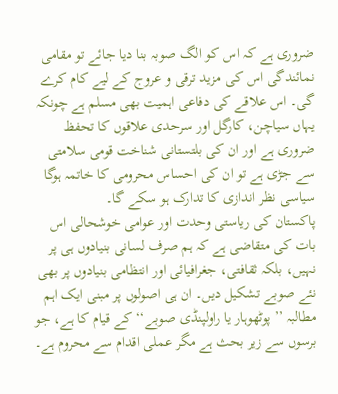ضروری ہے کہ اس کو الگ صوبہ بنا دیا جائے تو مقامی نمائندگی اس کی مزید ترقی و عروج کے لیے کام کرے گی۔ اس علاقے کی دفاعی اہمیت بھی مسلم ہے چونکہ یہاں سیاچن، کارگل اور سرحدی علاقوں کا تحفظ ضروری ہے اور ان کی بلتستانی شناخت قومی سلامتی سے جڑی ہے تو ان کی احساس محرومی کا خاتمہ ہوگا سیاسی نظر اندازی کا تدارک ہو سکے گا۔
پاکستان کی ریاستی وحدت اور عوامی خوشحالی اس بات کی متقاضی ہے کہ ہم صرف لسانی بنیادوں ہی پر نہیں، بلکہ ثقافتی، جغرافیائی اور انتظامی بنیادوں پر بھی نئے صوبے تشکیل دیں۔ ان ہی اصولوں پر مبنی ایک اہم مطالبہ ’’ پوٹھوہار یا راولپنڈی صوبے‘‘ کے قیام کا ہے، جو برسوں سے زیر بحث ہے مگر عملی اقدام سے محروم ہے۔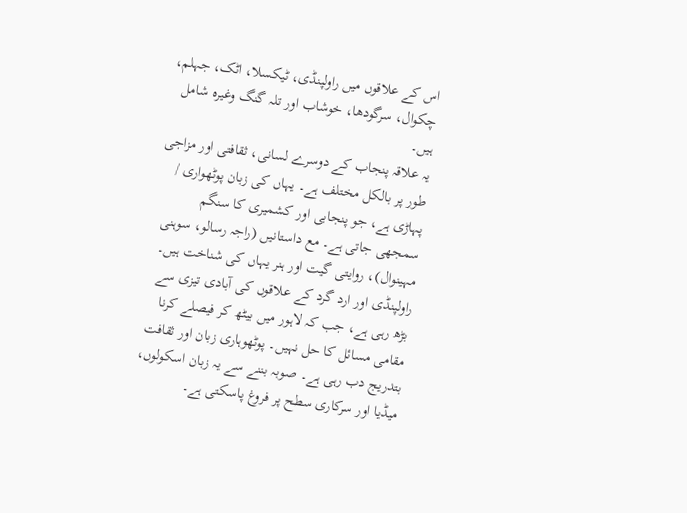اس کے علاقوں میں راولپنڈی، ٹیکسلا، اٹک، جہلم، چکوال، سرگودھا، خوشاب اور تلہ گنگ وغیرہ شامل ہیں۔
یہ علاقہ پنجاب کے دوسرے لسانی، ثقافتی اور مزاجی طور پر بالکل مختلف ہے۔ یہاں کی زبان پوٹھواری / پہاڑی ہے، جو پنجابی اور کشمیری کا سنگم سمجھی جاتی ہے۔ مع داستانیں (راجہ رسالو، سوہنی مہینوال)، روایتی گیت اور ہنر یہاں کی شناخت ہیں۔ راولپنڈی اور ارد گرد کے علاقوں کی آبادی تیزی سے بڑھ رہی ہے، جب کہ لاہور میں بیٹھ کر فیصلے کرنا مقامی مسائل کا حل نہیں۔ پوٹھوہاری زبان اور ثقافت بتدریج دب رہی ہے۔ صوبہ بننے سے یہ زبان اسکولوں، میڈیا اور سرکاری سطح پر فروغ پاسکتی ہے۔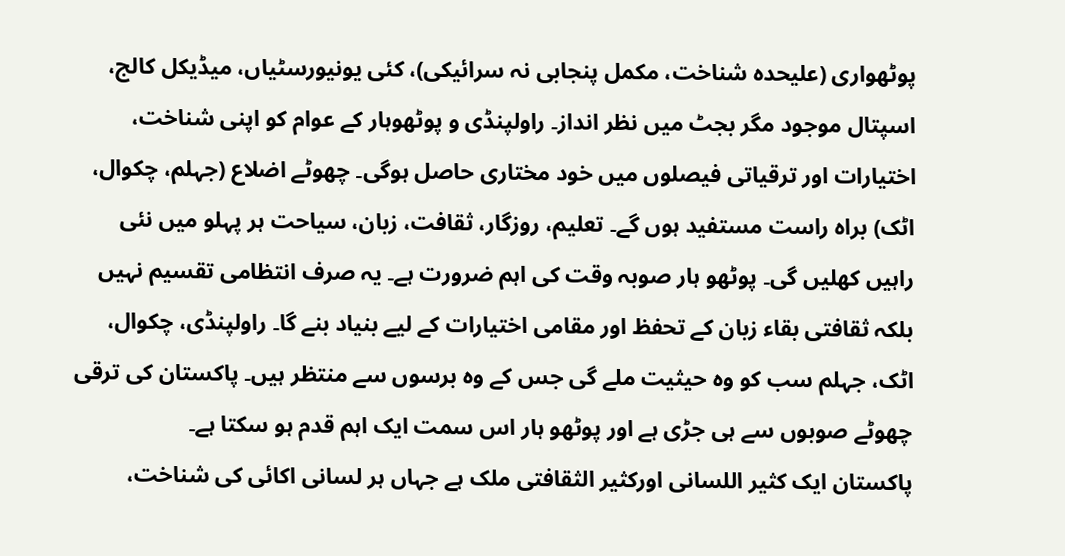پوٹھواری (علیحدہ شناخت، مکمل پنجابی نہ سرائیکی)، کئی یونیورسٹیاں، میڈیکل کالج، اسپتال موجود مگر بجٹ میں نظر انداز۔ راولپنڈی و پوٹھوہار کے عوام کو اپنی شناخت، اختیارات اور ترقیاتی فیصلوں میں خود مختاری حاصل ہوگی۔ چھوٹے اضلاع (جہلم، چکوال، اٹک) براہ راست مستفید ہوں گے۔ تعلیم، روزگار، ثقافت، زبان، سیاحت ہر پہلو میں نئی راہیں کھلیں گی۔ پوٹھو ہار صوبہ وقت کی اہم ضرورت ہے۔ یہ صرف انتظامی تقسیم نہیں بلکہ ثقافتی بقاء زبان کے تحفظ اور مقامی اختیارات کے لیے بنیاد بنے گا۔ راولپنڈی، چکوال، اٹک، جہلم سب کو وہ حیثیت ملے گی جس کے وہ برسوں سے منتظر ہیں۔ پاکستان کی ترقی چھوٹے صوبوں سے ہی جڑی ہے اور پوٹھو ہار اس سمت ایک اہم قدم ہو سکتا ہے۔
پاکستان ایک کثیر اللسانی اورکثیر الثقافتی ملک ہے جہاں ہر لسانی اکائی کی شناخت،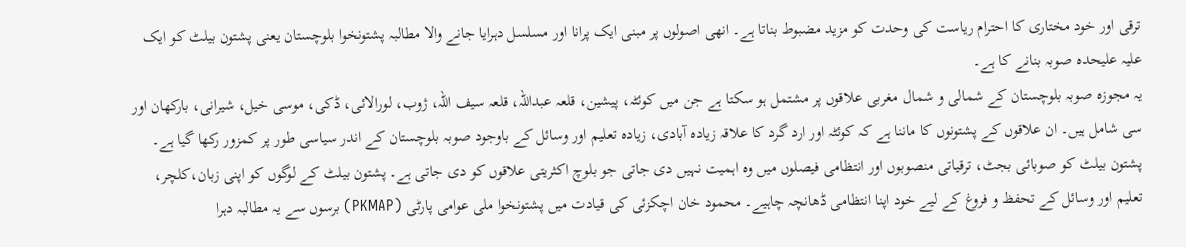ترقی اور خود مختاری کا احترام ریاست کی وحدت کو مزید مضبوط بناتا ہے۔ انھی اصولوں پر مبنی ایک پرانا اور مسلسل دہرایا جانے والا مطالبہ پشتونخوا بلوچستان یعنی پشتون بیلٹ کو ایک علیہ علیحدہ صوبہ بنانے کا ہے۔
یہ مجوزہ صوبہ بلوچستان کے شمالی و شمال مغربی علاقوں پر مشتمل ہو سکتا ہے جن میں کوئٹہ، پیشین، قلعہ عبداللہ، قلعہ سیف اللہ، ژوب، لورالائی، ڈکی، موسی خیل، شیرانی، بارکھان اور سی شامل ہیں۔ ان علاقوں کے پشتونوں کا ماننا ہے کہ کوئٹہ اور ارد گرد کا علاقہ زیادہ آبادی، زیادہ تعلیم اور وسائل کے باوجود صوبہ بلوچستان کے اندر سیاسی طور پر کمزور رکھا گیا ہے۔
پشتون بیلٹ کو صوبائی بجٹ، ترقیاتی منصوبوں اور انتظامی فیصلوں میں وہ اہمیت نہیں دی جاتی جو بلوچ اکثریتی علاقوں کو دی جاتی ہے۔ پشتون بیلٹ کے لوگوں کو اپنی زبان،کلچر، تعلیم اور وسائل کے تحفظ و فروغ کے لیے خود اپنا انتظامی ڈھانچہ چاہیے۔ محمود خان اچکزئی کی قیادت میں پشتونخوا ملی عوامی پارٹی (PKMAP) برسوں سے یہ مطالبہ دہرا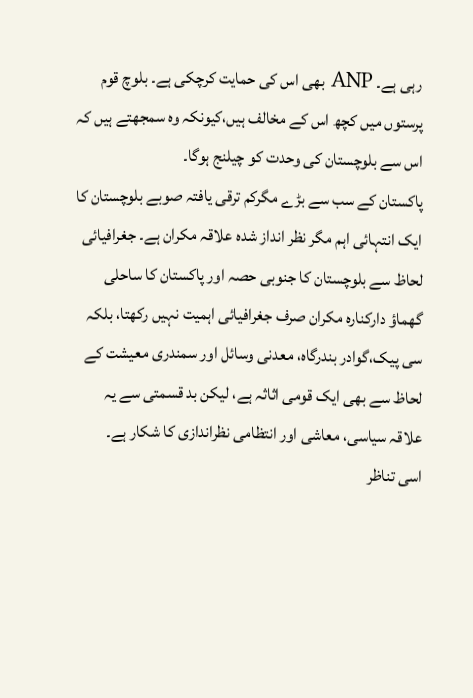رہی ہے۔ ANP بھی اس کی حمایت کرچکی ہے۔ بلوچ قوم پرستوں میں کچھ اس کے مخالف ہیں،کیونکہ وہ سمجھتے ہیں کہ اس سے بلوچستان کی وحدت کو چیلنج ہوگا۔
پاکستان کے سب سے بڑے مگرکم ترقی یافتہ صوبے بلوچستان کا ایک انتہائی اہم مگر نظر انداز شدہ علاقہ مکران ہے۔ جغرافیائی لحاظ سے بلوچستان کا جنوبی حصہ اور پاکستان کا ساحلی گھماؤ دارکنارہ مکران صرف جغرافیائی اہمیت نہیں رکھتا، بلکہ سی پیک،گوادر بندرگاہ، معدنی وسائل اور سمندری معیشت کے لحاظ سے بھی ایک قومی اثاثہ ہے، لیکن بد قسمتی سے یہ علاقہ سیاسی، معاشی اور انتظامی نظراندازی کا شکار ہے۔
اسی تناظر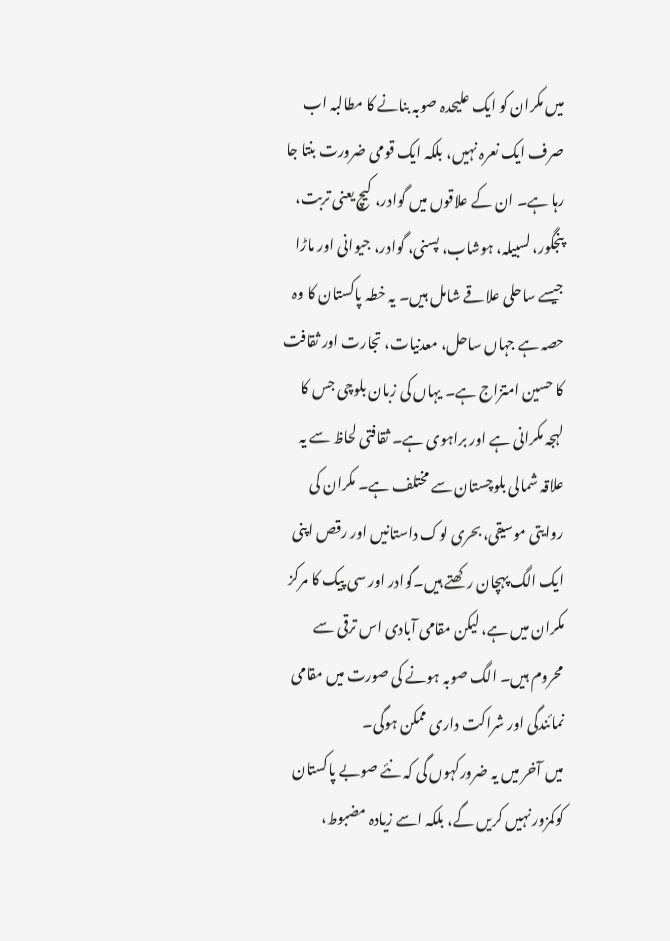میں مکران کو ایک علیحدہ صوبہ بنانے کا مطالبہ اب صرف ایک نعرہ نہیں، بلکہ ایک قومی ضرورت بنتا جا رہا ہے۔ ان کے علاقوں میں گوادر، کیچ یعنی تربت، پنجگور، لسبیلہ، ہوشاب، پسنی، گوادر، جیوانی اور ماڑا جیسے ساحلی علاقے شامل ہیں۔ یہ خطہ پاکستان کا وہ حصہ ہے جہاں ساحل، معدنیات، تجارت اور ثقافت کا حسین امتزاج ہے۔ یہاں کی زبان بلوچی جس کا لہجہ مکرانی ہے اور براہوی ہے۔ ثقافتی لحاظ سے یہ علاقہ شمالی بلوچستان سے مختلف ہے۔ مکران کی روایتی موسیقی، بحری لوک داستانیں اور رقص اپنی ایک الگ پہچان رکھتے ہیں۔گوادر اور سی پیک کا مرکز مکران میں ہے، لیکن مقامی آبادی اس ترقی سے محروم ہیں۔ الگ صوبہ ہونے کی صورت میں مقامی نمائندگی اور شراکت داری ممکن ہوگی۔
میں آخر میں یہ ضرورکہوں گی کہ نئے صوبے پاکستان کوکمزور نہیں کریں گے، بلکہ اسے زیادہ مضبوط،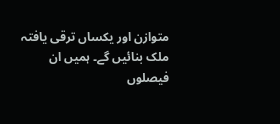متوازن اور یکساں ترقی یافتہ ملک بنائیں گے۔ ہمیں ان فیصلوں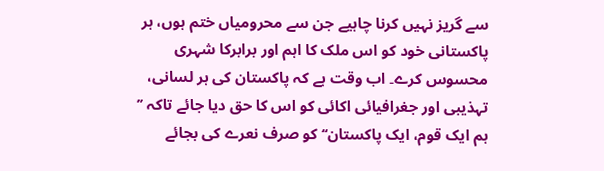سے گریز نہیں کرنا چاہیے جن سے محرومیاں ختم ہوں، ہر پاکستانی خود کو اس ملک کا اہم اور برابرکا شہری محسوس کرے۔ اب وقت ہے کہ پاکستان کی ہر لسانی، تہذیبی اور جغرافیائی اکائی کو اس کا حق دیا جائے تاکہ ’’ ہم ایک قوم، ایک پاکستان‘‘ کو صرف نعرے کی بجائے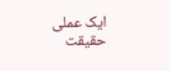ایک عملی حقیقت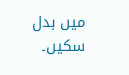میں بدل سکیں۔